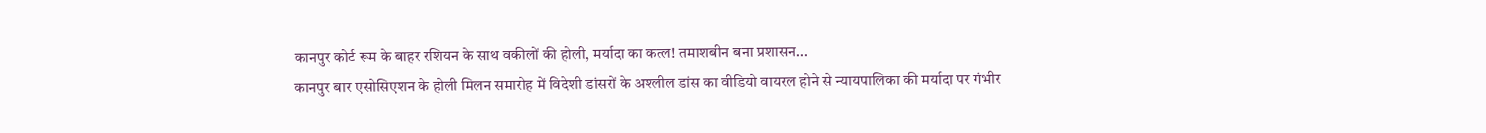कानपुर कोर्ट रूम के बाहर रशियन के साथ वकीलों की होली, मर्यादा का कत्ल! तमाशबीन बना प्रशासन...
कानपुर बार एसोसिएशन के होली मिलन समारोह में विदेशी डांसरों के अश्लील डांस का वीडियो वायरल होने से न्यायपालिका की मर्यादा पर गंभीर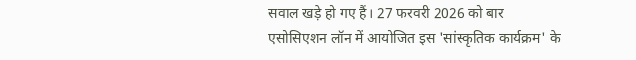सवाल खड़े हो गए हैं। 27 फरवरी 2026 को बार एसोसिएशन लॉन में आयोजित इस 'सांस्कृतिक कार्यक्रम' के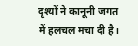दृश्यों ने कानूनी जगत में हलचल मचा दी है।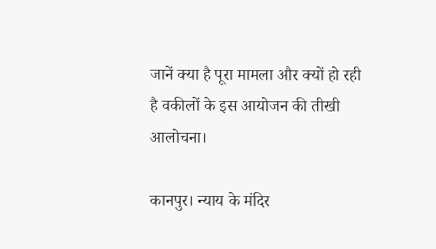जानें क्या है पूरा मामला और क्यों हो रही है वकीलों के इस आयोजन की तीखी आलोचना।

कानपुर। न्याय के मंदिर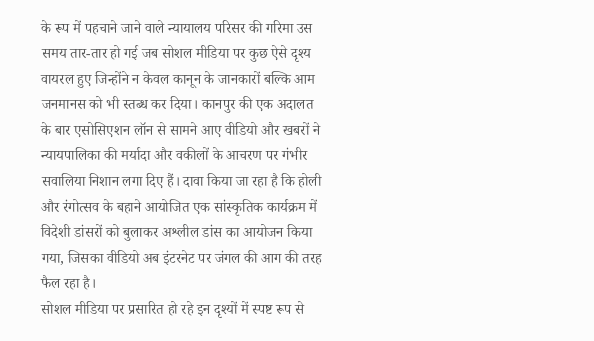के रूप में पहचाने जाने वाले न्यायालय परिसर की गरिमा उस समय तार-तार हो गई जब सोशल मीडिया पर कुछ ऐसे दृश्य वायरल हुए जिन्होंने न केवल कानून के जानकारों बल्कि आम जनमानस को भी स्तब्ध कर दिया। कानपुर की एक अदालत के बार एसोसिएशन लॉन से सामने आए वीडियो और खबरों ने न्यायपालिका की मर्यादा और वकीलों के आचरण पर गंभीर सवालिया निशान लगा दिए हैं। दावा किया जा रहा है कि होली और रंगोत्सव के बहाने आयोजित एक सांस्कृतिक कार्यक्रम में विदेशी डांसरों को बुलाकर अश्लील डांस का आयोजन किया गया, जिसका वीडियो अब इंटरनेट पर जंगल की आग की तरह फैल रहा है।
सोशल मीडिया पर प्रसारित हो रहे इन दृश्यों में स्पष्ट रूप से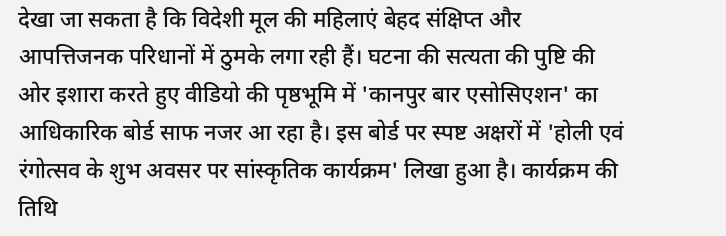देखा जा सकता है कि विदेशी मूल की महिलाएं बेहद संक्षिप्त और आपत्तिजनक परिधानों में ठुमके लगा रही हैं। घटना की सत्यता की पुष्टि की ओर इशारा करते हुए वीडियो की पृष्ठभूमि में 'कानपुर बार एसोसिएशन' का आधिकारिक बोर्ड साफ नजर आ रहा है। इस बोर्ड पर स्पष्ट अक्षरों में 'होली एवं रंगोत्सव के शुभ अवसर पर सांस्कृतिक कार्यक्रम' लिखा हुआ है। कार्यक्रम की तिथि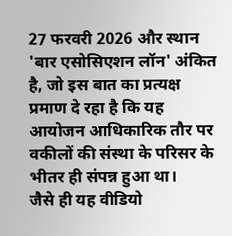27 फरवरी 2026 और स्थान 'बार एसोसिएशन लॉन' अंकित है, जो इस बात का प्रत्यक्ष प्रमाण दे रहा है कि यह आयोजन आधिकारिक तौर पर वकीलों की संस्था के परिसर के भीतर ही संपन्न हुआ था।
जैसे ही यह वीडियो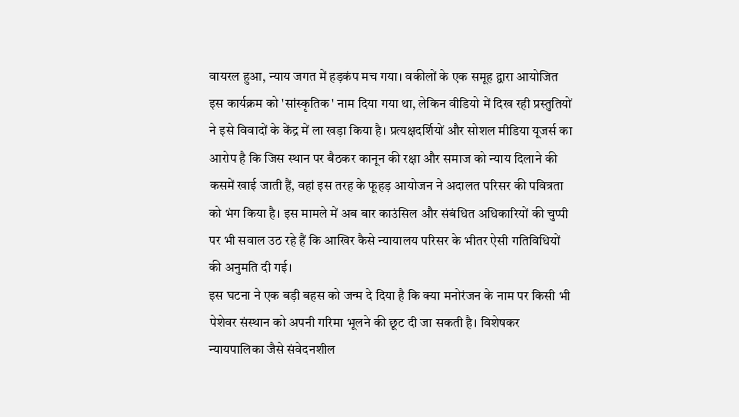वायरल हुआ, न्याय जगत में हड़कंप मच गया। वकीलों के एक समूह द्वारा आयोजित इस कार्यक्रम को 'सांस्कृतिक' नाम दिया गया था, लेकिन वीडियो में दिख रही प्रस्तुतियों ने इसे विवादों के केंद्र में ला खड़ा किया है। प्रत्यक्षदर्शियों और सोशल मीडिया यूजर्स का आरोप है कि जिस स्थान पर बैठकर कानून की रक्षा और समाज को न्याय दिलाने की कसमें खाई जाती हैं, वहां इस तरह के फूहड़ आयोजन ने अदालत परिसर की पवित्रता को भंग किया है। इस मामले में अब बार काउंसिल और संबंधित अधिकारियों की चुप्पी पर भी सवाल उठ रहे हैं कि आखिर कैसे न्यायालय परिसर के भीतर ऐसी गतिविधियों की अनुमति दी गई।
इस घटना ने एक बड़ी बहस को जन्म दे दिया है कि क्या मनोरंजन के नाम पर किसी भी पेशेवर संस्थान को अपनी गरिमा भूलने की छूट दी जा सकती है। विशेषकर न्यायपालिका जैसे संवेदनशील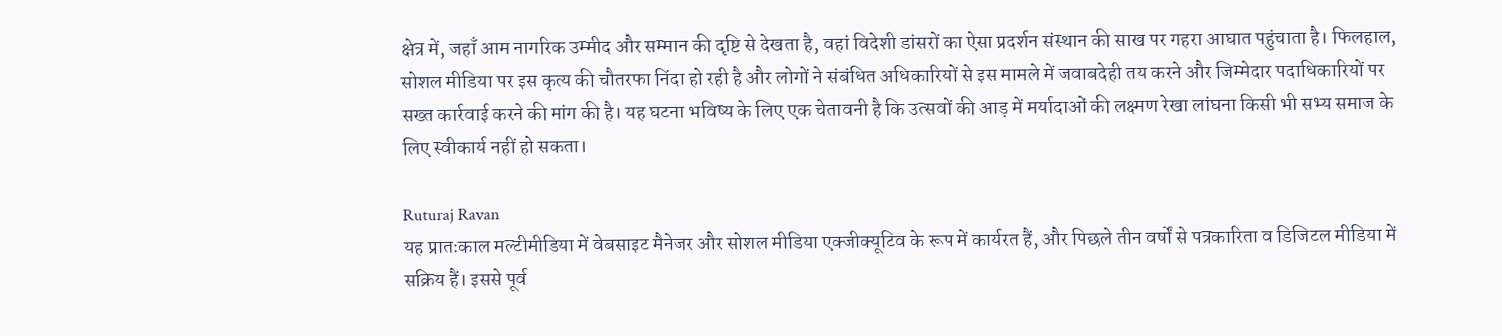क्षेत्र में, जहाँ आम नागरिक उम्मीद और सम्मान की दृष्टि से देखता है, वहां विदेशी डांसरों का ऐसा प्रदर्शन संस्थान की साख पर गहरा आघात पहुंचाता है। फिलहाल, सोशल मीडिया पर इस कृत्य की चौतरफा निंदा हो रही है और लोगों ने संबंधित अधिकारियों से इस मामले में जवाबदेही तय करने और जिम्मेदार पदाधिकारियों पर सख्त कार्रवाई करने की मांग की है। यह घटना भविष्य के लिए एक चेतावनी है कि उत्सवों की आड़ में मर्यादाओं की लक्ष्मण रेखा लांघना किसी भी सभ्य समाज के लिए स्वीकार्य नहीं हो सकता।

Ruturaj Ravan
यह प्रातःकाल मल्टीमीडिया में वेबसाइट मैनेजर और सोशल मीडिया एक्जीक्यूटिव के रूप में कार्यरत हैं, और पिछले तीन वर्षों से पत्रकारिता व डिजिटल मीडिया में सक्रिय हैं। इससे पूर्व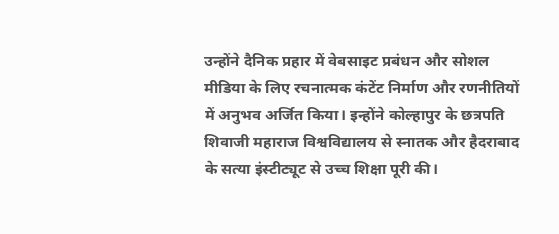उन्होंने दैनिक प्रहार में वेबसाइट प्रबंधन और सोशल मीडिया के लिए रचनात्मक कंटेंट निर्माण और रणनीतियों में अनुभव अर्जित किया। इन्होंने कोल्हापुर के छत्रपति शिवाजी महाराज विश्वविद्यालय से स्नातक और हैदराबाद के सत्या इंस्टीट्यूट से उच्च शिक्षा पूरी की।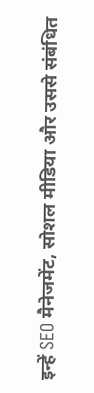इन्हें SEO मैनेजमेंट, सोशल मीडिया और उससे संबंधित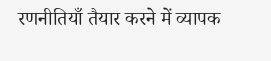रणनीतियाँ तैयार करने में व्यापक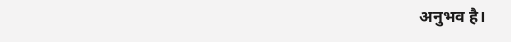अनुभव है।